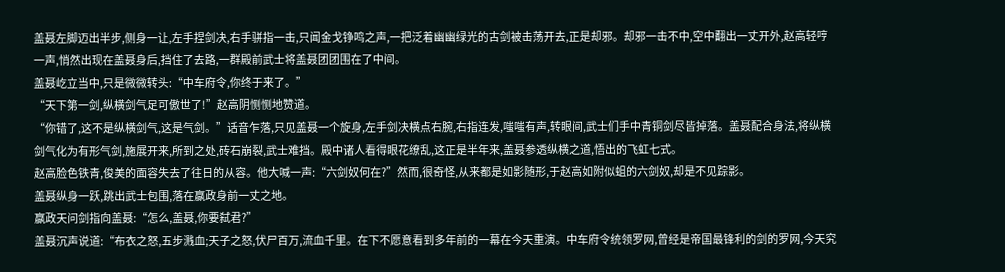盖聂左脚迈出半步,侧身一让,左手捏剑决,右手骈指一击,只闻金戈铮鸣之声,一把泛着幽幽绿光的古剑被击荡开去,正是却邪。却邪一击不中,空中翻出一丈开外,赵高轻哼一声,悄然出现在盖聂身后,挡住了去路,一群殿前武士将盖聂团团围在了中间。
盖聂屹立当中,只是微微转头:“中车府令,你终于来了。”
“天下第一剑,纵横剑气足可傲世了!”赵高阴恻恻地赞道。
“你错了,这不是纵横剑气,这是气剑。”话音乍落,只见盖聂一个旋身,左手剑决横点右腕,右指连发,嗤嗤有声,转眼间,武士们手中青铜剑尽皆掉落。盖聂配合身法,将纵横剑气化为有形气剑,施展开来,所到之处,砖石崩裂,武士难挡。殿中诸人看得眼花缭乱,这正是半年来,盖聂参透纵横之道,悟出的飞虹七式。
赵高脸色铁青,俊美的面容失去了往日的从容。他大喊一声:“六剑奴何在?”然而,很奇怪,从来都是如影随形,于赵高如附似蛆的六剑奴,却是不见踪影。
盖聂纵身一跃,跳出武士包围,落在赢政身前一丈之地。
赢政天问剑指向盖聂:“怎么,盖聂,你要弑君?”
盖聂沉声说道:“布衣之怒,五步溅血;天子之怒,伏尸百万,流血千里。在下不愿意看到多年前的一幕在今天重演。中车府令统领罗网,曾经是帝国最锋利的剑的罗网,今天究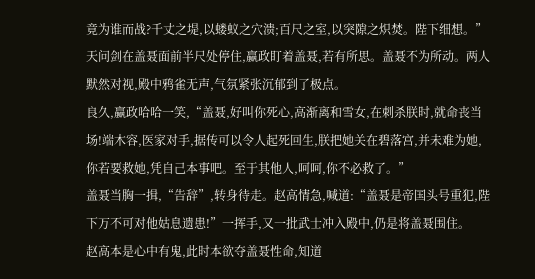竟为谁而战?千丈之堤,以蝼蚁之穴溃;百尺之室,以突隙之炽焚。陛下细想。”
天问剑在盖聂面前半尺处停住,赢政盯着盖聂,若有所思。盖聂不为所动。两人默然对视,殿中鸦雀无声,气氛紧张沉郁到了极点。
良久,赢政哈哈一笑,“盖聂,好叫你死心,高渐离和雪女,在刺杀朕时,就命丧当场!端木容,医家对手,据传可以令人起死回生,朕把她关在碧落宫,并未难为她,你若要救她,凭自己本事吧。至于其他人,呵呵,你不必救了。”
盖聂当胸一揖,“告辞”,转身待走。赵高情急,喊道:“盖聂是帝国头号重犯,陛下万不可对他姑息遗患!”一挥手,又一批武士冲入殿中,仍是将盖聂围住。
赵高本是心中有鬼,此时本欲夺盖聂性命,知道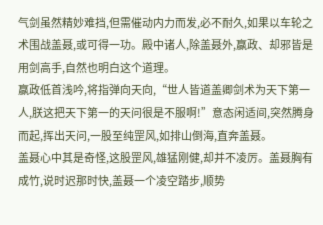气剑虽然精妙难挡,但需催动内力而发,必不耐久,如果以车轮之术围战盖聂,或可得一功。殿中诸人,除盖聂外,赢政、却邪皆是用剑高手,自然也明白这个道理。
赢政低首浅吟,将指弹向天向,“世人皆道盖卿剑术为天下第一人,朕这把天下第一的天问很是不服啊!”意态闲适间,突然腾身而起,挥出天问,一股至纯罡风,如排山倒海,直奔盖聂。
盖聂心中其是奇怪,这股罡风,雄猛刚健,却并不凌厉。盖聂胸有成竹,说时迟那时快,盖聂一个凌空踏步,顺势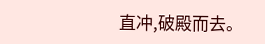直冲,破殿而去。